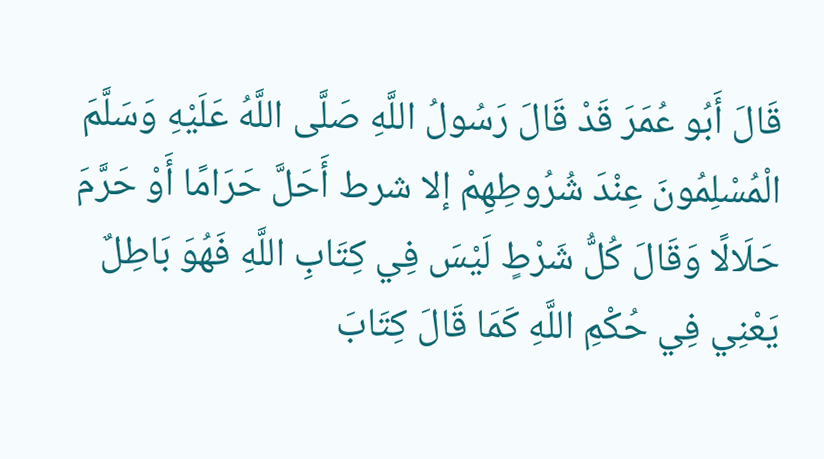قَالَ أَبُو عُمَرَ قَدْ قَالَ رَسُولُ اللَّهِ صَلَّى اللَّهُ عَلَيْهِ وَسَلَّمَ الْمُسْلِمُونَ عِنْدَ شُرُوطِهِمْ إلا شرط أَحَلَّ حَرَامًا أَوْ حَرَّمَ حَلَالًا وَقَالَ كُلُّ شَرْطٍ لَيْسَ فِي كِتَابِ اللَّهِ فَهُوَ بَاطِلٌ يَعْنِي فِي حُكْمِ اللَّهِ كَمَا قَالَ كِتَابَ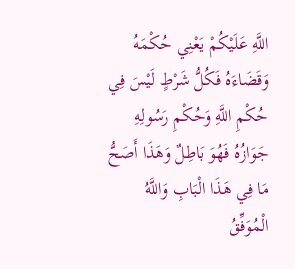اللَّهِ عَلَيْكُمْ يَعْنِي حُكْمَهُ وَقَضَاءَهُ فَكُلُّ شَرْطٍ لَيْسَ فِي حُكْمِ اللَّهِ وَحُكْمِ رَسُولِهِ جَوَازُهُ فَهُوَ بَاطِلٌ وَهَذَا أَصَحُّ مَا فِي هَذَا الْبَابِ وَاللَّهُ الْمُوَفِّقُ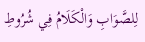لِلصَّوَابِ وَالْكَلَامُ فِي شُرُوطِ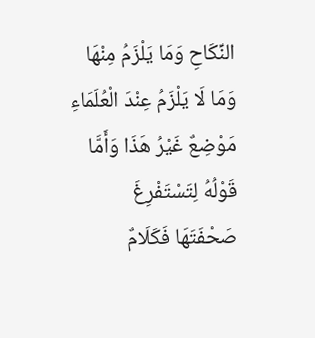النِّكَاحِ وَمَا يَلْزَمُ مِنْهَا وَمَا لَا يَلْزَمُ عِنْدَ الْعُلَمَاءِ مَوْضِعٌ غَيْرُ هَذَا وَأَمَّا قَوْلُهُ لِتَسْتَفْرِغَ صَحْفَتَهَا فَكَلَامٌ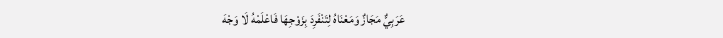عَرَبِيٌّ مَجَازٌ وَمَعْنَاهُ لِتَنْفَرِدَ بِزَوْجِهَا فَاعْلَمْهُ لَا وَجْهَ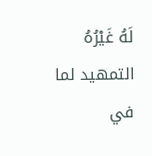لَهُ غَيْرُهُ
التمهيد لما في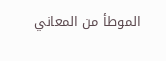الموطأ من المعاني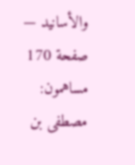والأسانيد — صفحة 170
مساهمون: مصطفى بن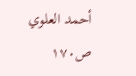أحمد العلوي
ص١٧٠